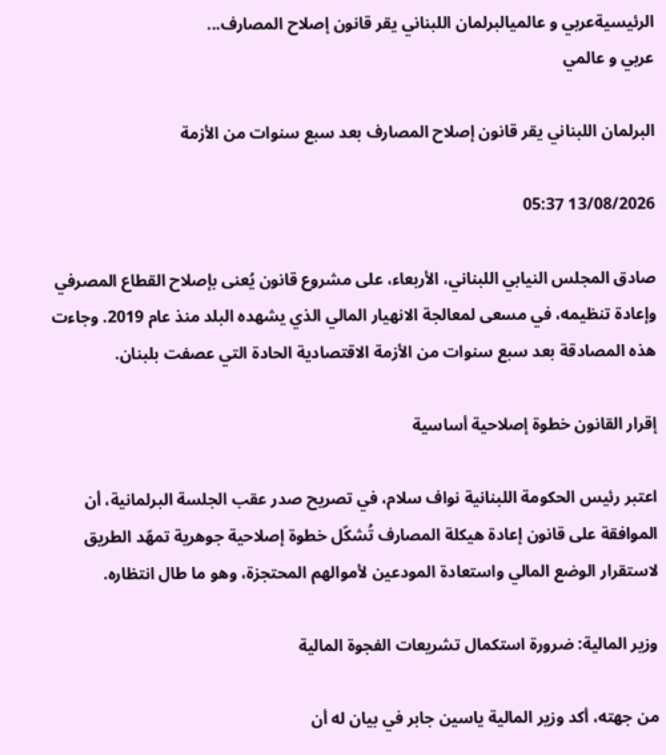الرئيسيةعربي و عالميالبرلمان اللبناني يقر قانون إصلاح المصارف...
عربي و عالمي

البرلمان اللبناني يقر قانون إصلاح المصارف بعد سبع سنوات من الأزمة

13/08/2026 05:37

صادق المجلس النيابي اللبناني، الأربعاء، على مشروع قانون يُعنى بإصلاح القطاع المصرفي وإعادة تنظيمه، في مسعى لمعالجة الانهيار المالي الذي يشهده البلد منذ عام 2019. وجاءت هذه المصادقة بعد سبع سنوات من الأزمة الاقتصادية الحادة التي عصفت بلبنان.

إقرار القانون خطوة إصلاحية أساسية

اعتبر رئيس الحكومة اللبنانية نواف سلام، في تصريح صدر عقب الجلسة البرلمانية، أن الموافقة على قانون إعادة هيكلة المصارف تُشكّل خطوة إصلاحية جوهرية تمهّد الطريق لاستقرار الوضع المالي واستعادة المودعين لأموالهم المحتجزة، وهو ما طال انتظاره.

وزير المالية: ضرورة استكمال تشريعات الفجوة المالية

من جهته، أكد وزير المالية ياسين جابر في بيان له أن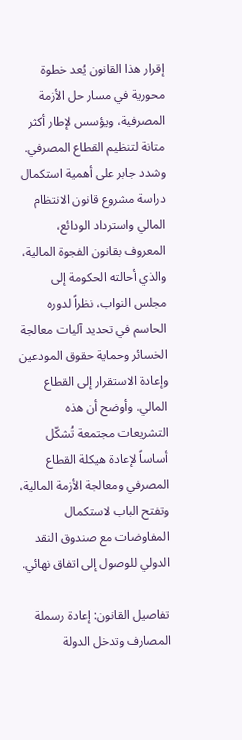إقرار هذا القانون يُعد خطوة محورية في مسار حل الأزمة المصرفية، ويؤسس لإطار أكثر متانة لتنظيم القطاع المصرفي. وشدد جابر على أهمية استكمال دراسة مشروع قانون الانتظام المالي واسترداد الودائع، المعروف بقانون الفجوة المالية، والذي أحالته الحكومة إلى مجلس النواب، نظراً لدوره الحاسم في تحديد آليات معالجة الخسائر وحماية حقوق المودعين وإعادة الاستقرار إلى القطاع المالي. وأوضح أن هذه التشريعات مجتمعة تُشكّل أساساً لإعادة هيكلة القطاع المصرفي ومعالجة الأزمة المالية، وتفتح الباب لاستكمال المفاوضات مع صندوق النقد الدولي للوصول إلى اتفاق نهائي.

تفاصيل القانون: إعادة رسملة المصارف وتدخل الدولة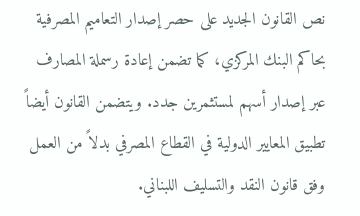نص القانون الجديد على حصر إصدار التعاميم المصرفية بحاكم البنك المركزي، كما تضمن إعادة رسملة المصارف عبر إصدار أسهم لمستثمرين جدد. ويتضمن القانون أيضاً تطبيق المعايير الدولية في القطاع المصرفي بدلاً من العمل وفق قانون النقد والتسليف اللبناني.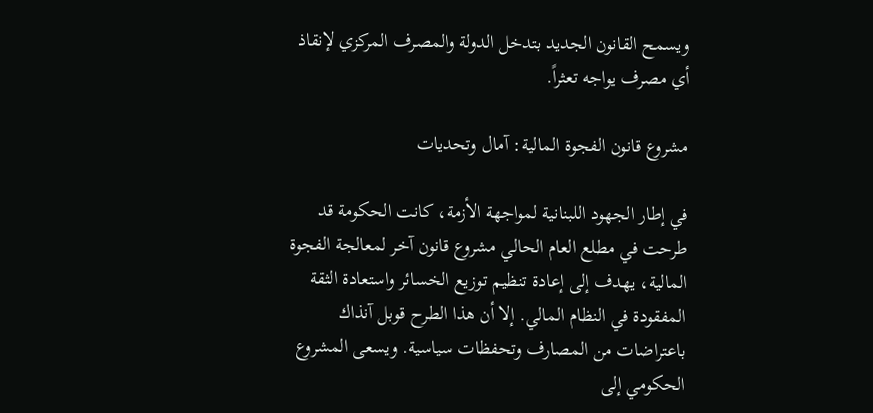ويسمح القانون الجديد بتدخل الدولة والمصرف المركزي لإنقاذ أي مصرف يواجه تعثراً.

مشروع قانون الفجوة المالية: آمال وتحديات

في إطار الجهود اللبنانية لمواجهة الأزمة، كانت الحكومة قد طرحت في مطلع العام الحالي مشروع قانون آخر لمعالجة الفجوة المالية، يهدف إلى إعادة تنظيم توزيع الخسائر واستعادة الثقة المفقودة في النظام المالي. إلا أن هذا الطرح قوبل آنذاك باعتراضات من المصارف وتحفظات سياسية. ويسعى المشروع الحكومي إلى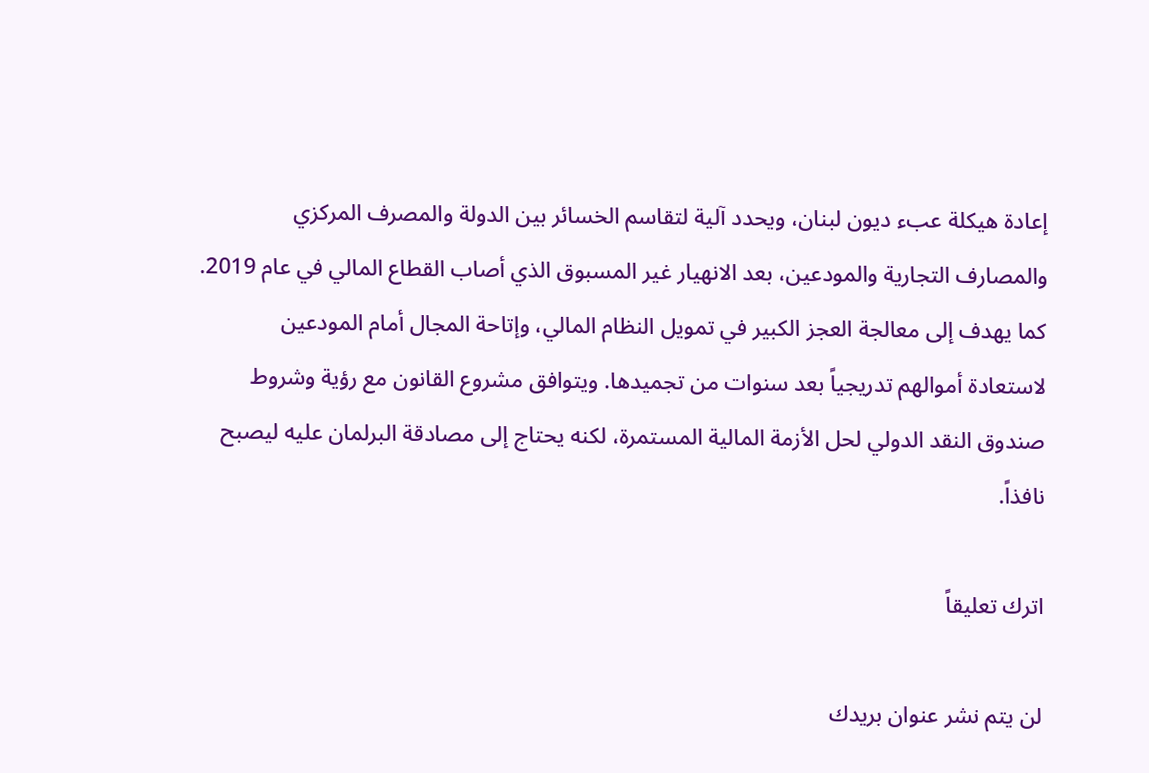إعادة هيكلة عبء ديون لبنان، ويحدد آلية لتقاسم الخسائر بين الدولة والمصرف المركزي والمصارف التجارية والمودعين، بعد الانهيار غير المسبوق الذي أصاب القطاع المالي في عام 2019. كما يهدف إلى معالجة العجز الكبير في تمويل النظام المالي، وإتاحة المجال أمام المودعين لاستعادة أموالهم تدريجياً بعد سنوات من تجميدها. ويتوافق مشروع القانون مع رؤية وشروط صندوق النقد الدولي لحل الأزمة المالية المستمرة، لكنه يحتاج إلى مصادقة البرلمان عليه ليصبح نافذاً.

اترك تعليقاً

لن يتم نشر عنوان بريدك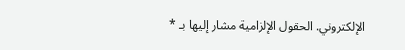الإلكتروني. الحقول الإلزامية مشار إليها بـ *